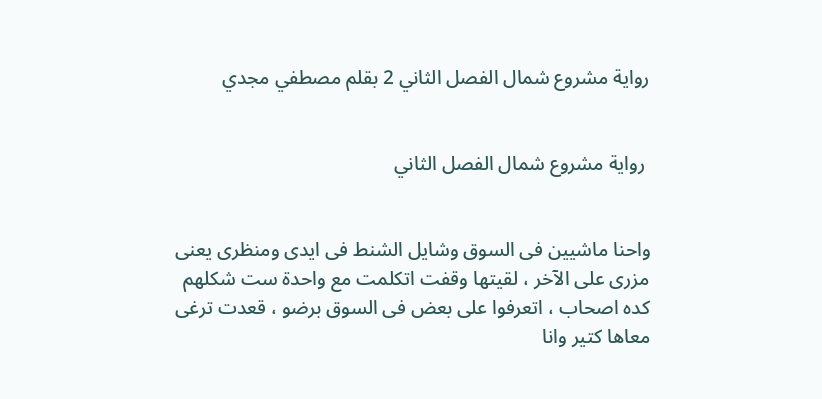رواية مشروع شمال الفصل الثاني 2 بقلم مصطفي مجدي


 رواية مشروع شمال الفصل الثاني


واحنا ماشيين فى السوق وشايل الشنط فى ايدى ومنظری یعنی مزرى على الآخر ، لقيتها وقفت اتكلمت مع واحدة ست شكلهم كده اصحاب ، اتعرفوا على بعض فى السوق برضو ، قعدت ترغى معاها كتير وانا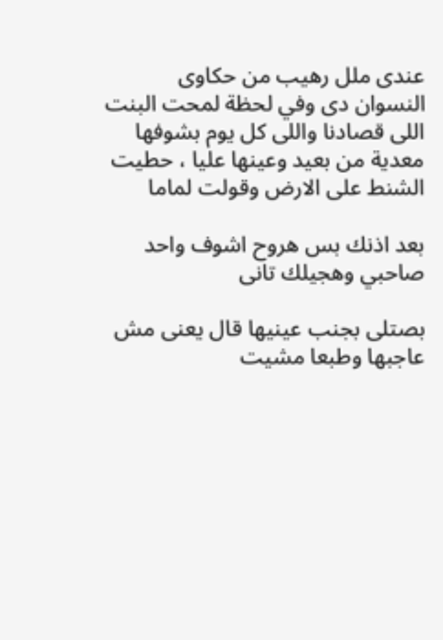عندى ملل رهيب من حكاوى النسوان دى وفي لحظة لمحت البنت اللى قصادنا واللى كل يوم بشوفها معدية من بعيد وعينها عليا ، حطيت الشنط على الارض وقولت لماما

بعد اذنك بس هروح اشوف واحد صاحبي وهجيلك تانى

بصتلى بجنب عينيها قال يعنى مش عاجبها وطبعا مشيت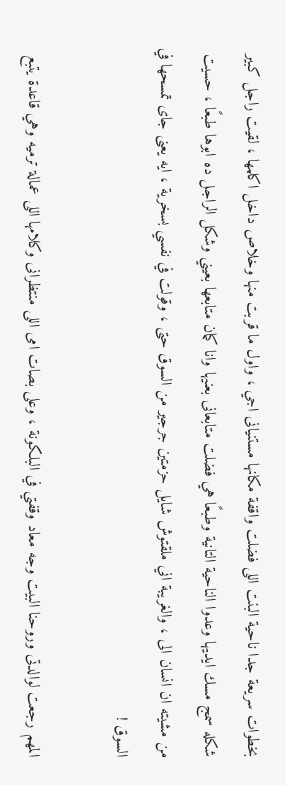بخطوات سريعة جدا ناحية البنت اللى فضلت واقفة مكانها مستنيانى اجي ، واول ما قربت منها وخلاص داخل اكلمها ، لقيت راجل كبير شكله سمج مسك ايديها وعدوا الناحية التانية وطبعًا هي فضلت متابعانى بعنيها وانا كمان متابعها بعيني وشكل الراجل ده ابوها طبعًا ، حسيت من مشيته ان انسان الى ، والغريبة اني ملقتوش شايل حزمتين جرجير من السوق حتى ، وقولت في نفسي بسخرية ، ايه يعنى جاى تمسحها في السوق !

المهم رجعت لوالدتى وروحنا البيت وجه معاد وقفتي في البلكونة ، وعلى بصات امى اللى منتظرانى وكلامها اللى عمالة ترميه وهي قاعدة يتبع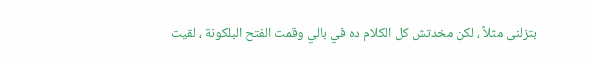بتزلنى مثلاً ، لكن مخدتش كل الكلام ده في بالي وقمت الفتح البلكونة ، لقيت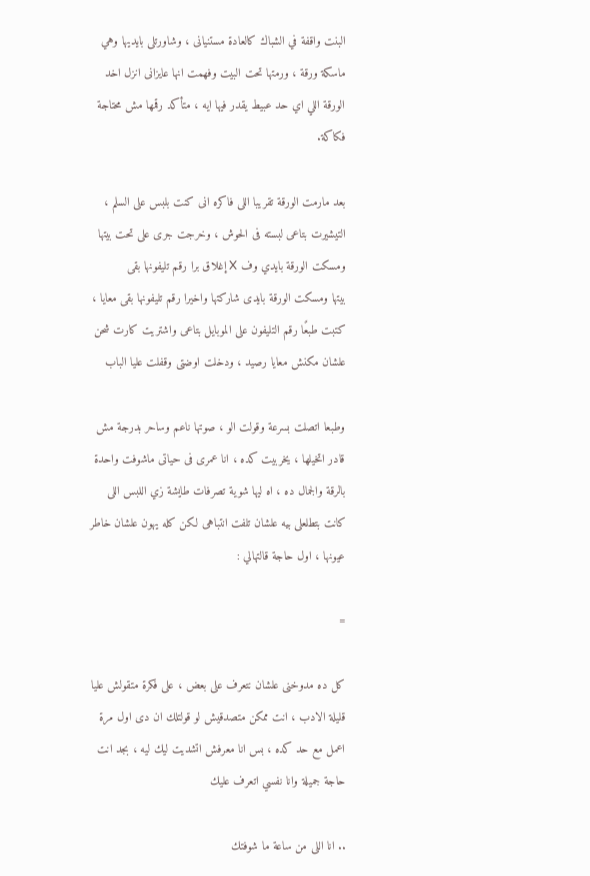البنت واقفة في الشباك كالعادة مستنیانی ، وشاورتلی بايديها وهي ماسكة ورقة ، ورمتها تحت البيت وفهمت انها عايزانى انزل اخد الورقة اللي اي حد عبيط يقدر فيها ايه ، متأكد رقمها مش محتاجة فكاكة.

بعد مارمت الورقة تقريبا اللى فاكره انى كنت بلبس على السلم ، التيشيرت بتاعى لبسته فى الحوش ، وخرجت جرى على تحت بيتها ومسكت الورقة بايدي وف X إغلاق برا رقم تليفونها بقى
بيتها ومسكت الورقة بايدى شاركتها واخيرا رقم تليفونها بقى معايا ، كتبت طبعًا رقم التليفون على الموبايل بتاعى واشتريت كارت شحن علشان مكنش معايا رصيد ، ودخلت اوضتى وقفلت عليا الباب

وطبعا اتصلت بسرعة وقولت الو ، صوتها ناعم وساحر بدرجة مش قادر اتخيلها ، يخربيت كده ، انا عمرى فى حياتى ماشوفت واحدة بالرقة والجمال ده ، اه ليها شوية تصرفات طايشة زي اللبس اللى كانت بتطلعلى بيه علشان تلفت انتباهى لكن كله يهون علشان خاطر عيونها ، اول حاجة قالتهالي :

=

كل ده مدوخنی علشان نتعرف على بعض ، على فكرة متقولش عليا قليلة الادب ، انت ممكن متصدقيش لو قولتلك ان دى اول مرة اعمل مع حد كده ، بس انا معرفش اتشديت ليك ليه ، بجد انت حاجة جميلة وانا نفسي اتعرف عليك

.. انا اللى من ساعة ما شوفتك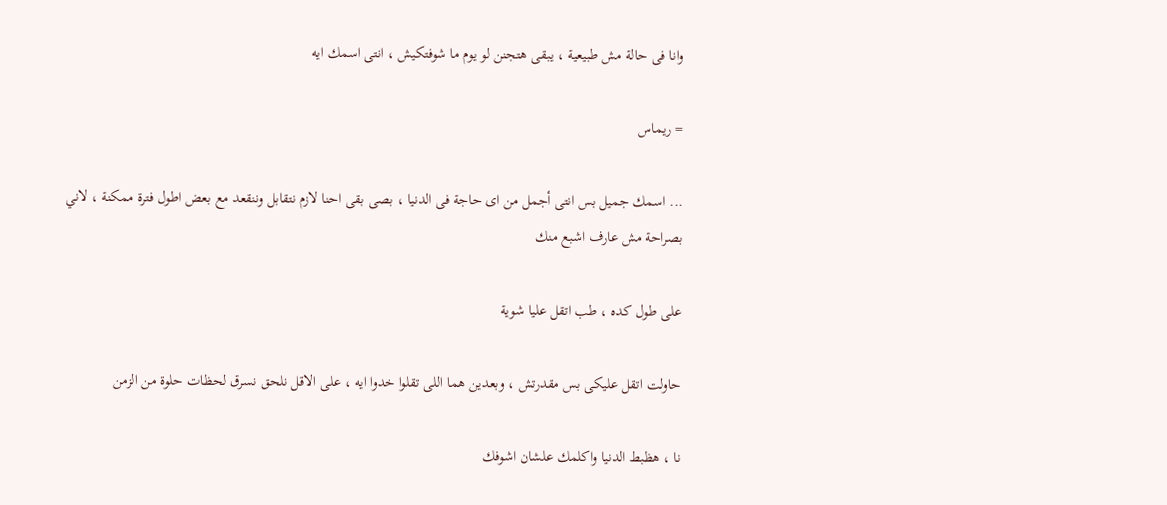وانا فى حالة مش طبيعية ، يبقى هتجنن لو يوم ما شوفتكيش ، انتى اسمك ايه

= ريماس

... اسمك جميل بس انتى أجمل من اى حاجة فى الدنيا ، بصى بقى احنا لازم نتقابل وننقعد مع بعض اطول فترة ممكنة ، لاني بصراحة مش عارف اشبع منك

على طول كده ، طب اتقل عليا شوية

حاولت اتقل عليكى بس مقدرتش ، وبعدين هما اللى تقلوا خدوا ايه ، على الاقل نلحق نسرق لحظات حلوة من الزمن

نا ، هظبط الدنيا واكلمك علشان اشوفك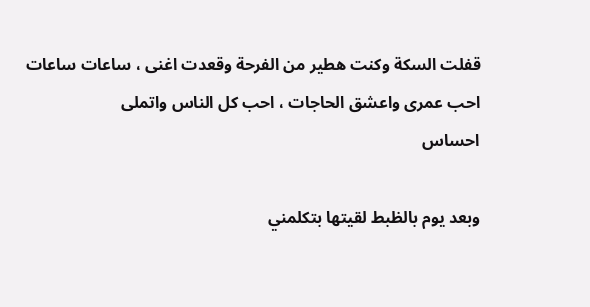قفلت السكة وكنت هطير من الفرحة وقعدت اغنى ، ساعات ساعات احب عمرى واعشق الحاجات ، احب كل الناس واتملى
احساس

وبعد يوم بالظبط لقيتها بتكلمني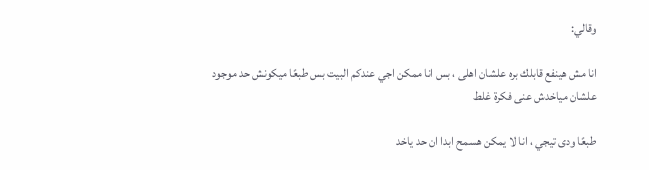وقالي:

انا مش هينفع قابلك بره علشان اهلی ، بس انا ممكن اجي عندكم البيت بس طبعًا ميكونش حد موجود علشان مياخدش عنى فكرة غلط

طبعًا ودى تيجي ، انا لا يمكن هسمح ابدا ان حد ياخد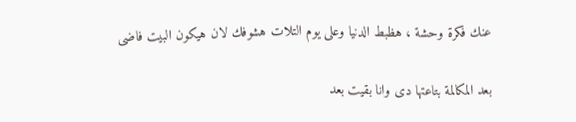عنك فكرة وحشة ، هظبط الدنيا وعلى يوم التلات هشوفك لان هيكون البيت فاضی

بعد المكالمة بتاعتها دى وانا بقيت بعد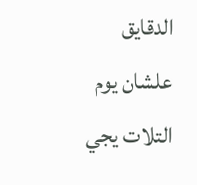الدقايق علشان يوم التلات يجي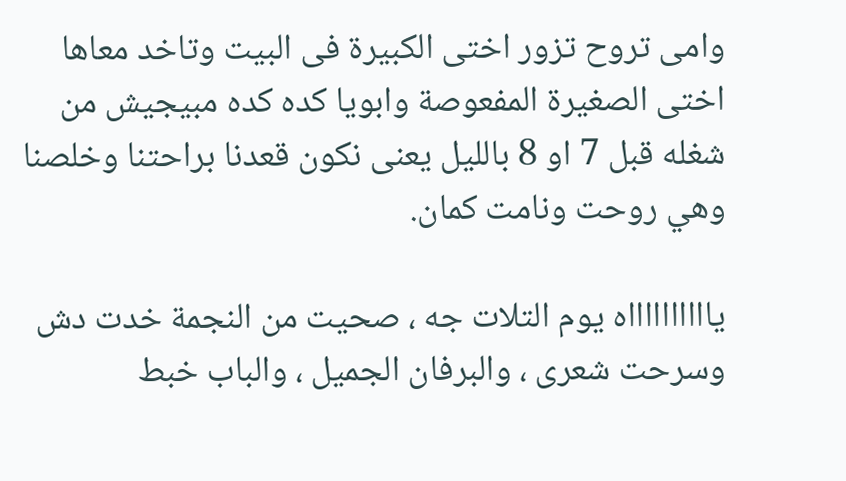وامى تروح تزور اختى الكبيرة فى البيت وتاخد معاها اختى الصغيرة المفعوصة وابويا كده كده مبيجيش من شغله قبل 7 او 8 بالليل يعنى نكون قعدنا براحتنا وخلصنا وهي روحت ونامت كمان.

يااااااااااه يوم التلات جه ، صحيت من النجمة خدت دش وسرحت شعرى ، والبرفان الجميل ، والباب خبط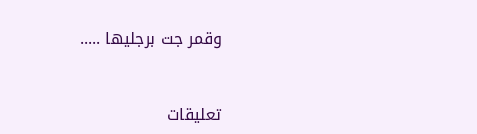وقمر جت برجليها .....


تعليقات